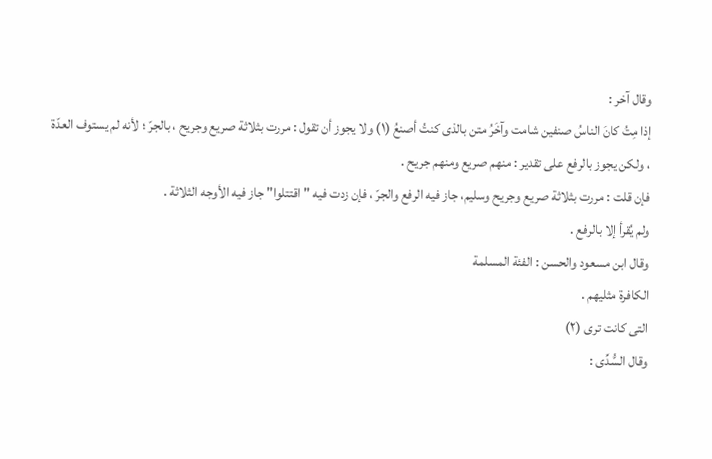وقال آخر :
إذا مِتُ کانَ الناسُ صنفین شامت وآخَرُ متن بالذی کنتُ أصنعُ (١) ولا یجوز أن تقول : مررت بثلاثة صریع وجریح ، بالجرّ ؛ لأنه لم یستوف العدّة ، ولکن یجوز بالرفع على تقدیر : منهم صریع ومنهم جریح .
فإن قلت : مررت بثلاثة صریع وجریح وسلیم، جاز فیه الرفع والجرّ ، فإن زدت فیه "اقتتلوا" جاز فیه الأوجه الثلاثة .
ولم یُقرأ إلا بالرفع .
وقال ابن مسعود والحسن : الفئة المسلمة
الکافرة مثلیهم .
التی کانت ترى (٢)
وقال السُّدِّی :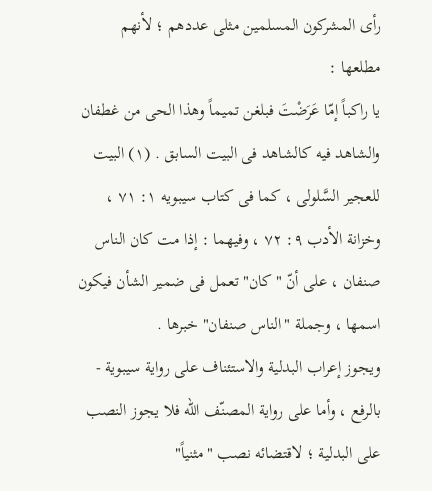رأى المشرکون المسلمین مثلی عددهم ؛ لأنهم
مطلعها :
یا راکباً إمّا عَرَضْتَ فبلغن تمیماً وهذا الحی من غطفان والشاهد فیه کالشاهد فی البیت السابق . (١) البیت للعجیر السَّلولی ، کما فی کتاب سیبویه ١: ۷١ ، وخزانة الأدب ۹: ۷٢ ، وفیهما : إذا مت کان الناس صنفان ، على أنّ "کان" تعمل فی ضمیر الشأن فیکون اسمها ، وجملة "الناس صنفان" خبرها .
ویجوز إعراب البدلیة والاستئناف على روایة سیبویة - بالرفع ، وأما على روایة المصنّف الله فلا یجوز النصب على البدلیة ؛ لاقتضائه نصب "مثنیاً"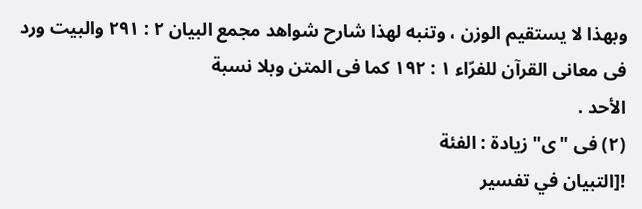وبهذا لا یستقیم الوزن ، وتنبه لهذا شارح شواهد مجمع البیان ٢ : ٢۹١ والبیت ورد فی معانی القرآن للفرّاء ١ : ١۹٢ کما فی المتن وبلا نسبة
الأحد .
(٢) فی "ی" زیادة : الفئة
![التبيان في تفسير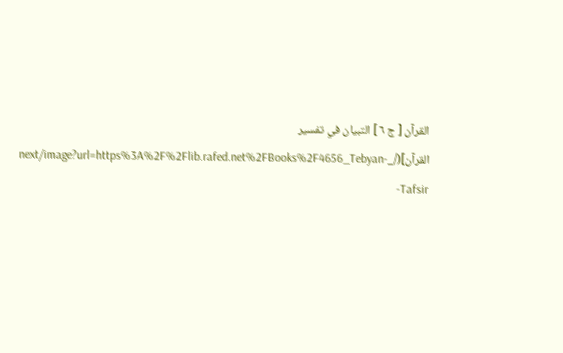القرآن [ ج ٦ ] التبيان في تفسير القرآن](/_next/image?url=https%3A%2F%2Flib.rafed.net%2FBooks%2F4656_Tebyan-Tafsir-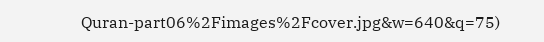Quran-part06%2Fimages%2Fcover.jpg&w=640&q=75)